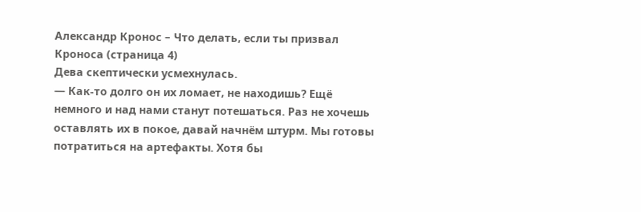Александр Кронос – Что делать, если ты призвал Кроноса (страница 4)
Дева скептически усмехнулась.
— Как-то долго он их ломает, не находишь? Ещё немного и над нами станут потешаться. Раз не хочешь оставлять их в покое, давай начнём штурм. Мы готовы потратиться на артефакты. Хотя бы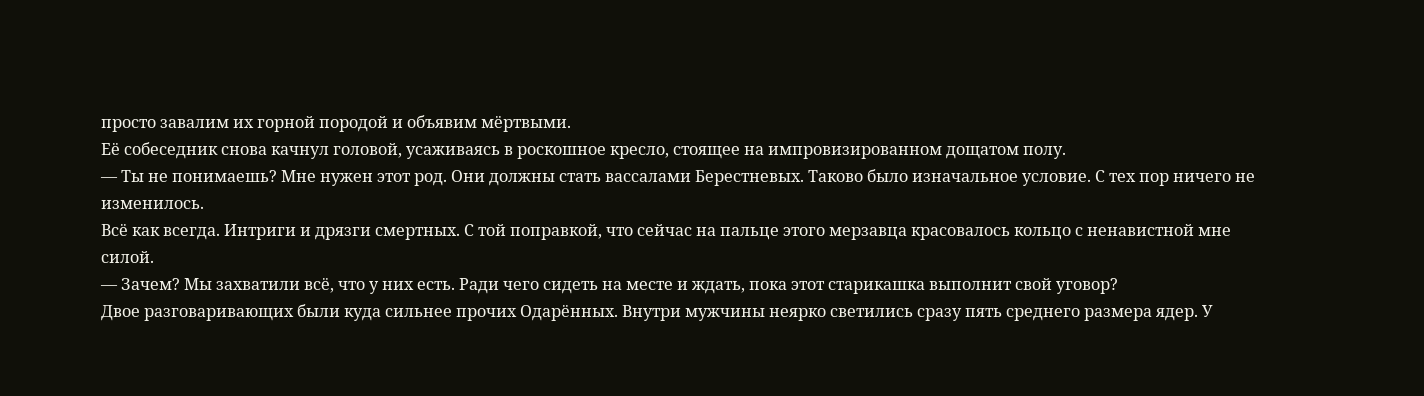просто завалим их горной породой и объявим мёртвыми.
Её собеседник снова качнул головой, усаживаясь в роскошное кресло, стоящее на импровизированном дощатом полу.
— Ты не понимаешь? Мне нужен этот род. Они должны стать вассалами Берестневых. Таково было изначальное условие. С тех пор ничего не изменилось.
Всё как всегда. Интриги и дрязги смертных. С той поправкой, что сейчас на пальце этого мерзавца красовалось кольцо с ненавистной мне силой.
— Зачем? Мы захватили всё, что у них есть. Ради чего сидеть на месте и ждать, пока этот старикашка выполнит свой уговор?
Двое разговаривающих были куда сильнее прочих Одарённых. Внутри мужчины неярко светились сразу пять среднего размера ядер. У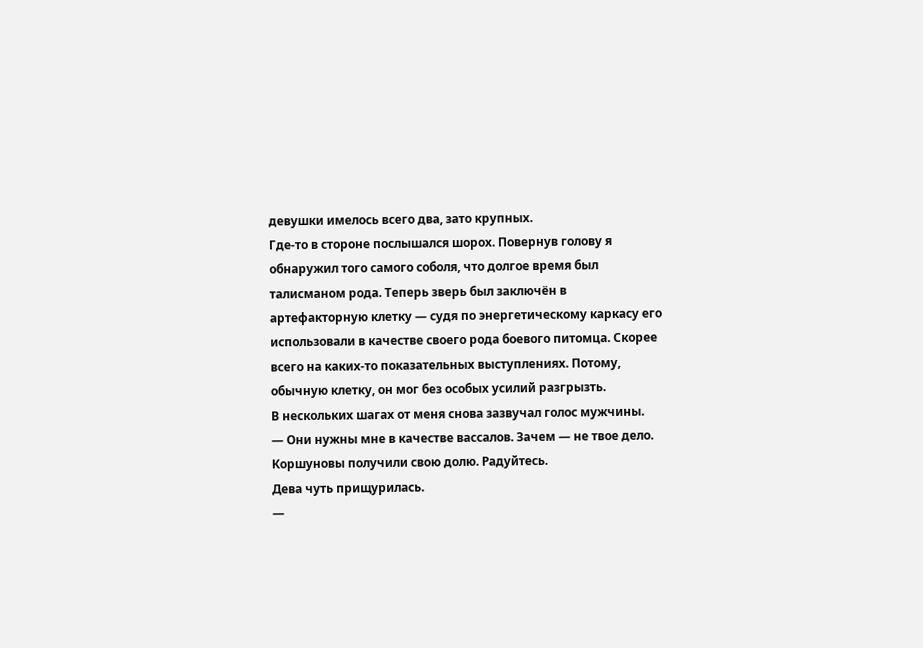девушки имелось всего два, зато крупных.
Где-то в стороне послышался шорох. Повернув голову я обнаружил того самого соболя, что долгое время был талисманом рода. Теперь зверь был заключён в артефакторную клетку — судя по энергетическому каркасу его использовали в качестве своего рода боевого питомца. Скорее всего на каких-то показательных выступлениях. Потому, обычную клетку, он мог без особых усилий разгрызть.
В нескольких шагах от меня снова зазвучал голос мужчины.
— Они нужны мне в качестве вассалов. Зачем — не твое дело. Коршуновы получили свою долю. Радуйтесь.
Дева чуть прищурилась.
—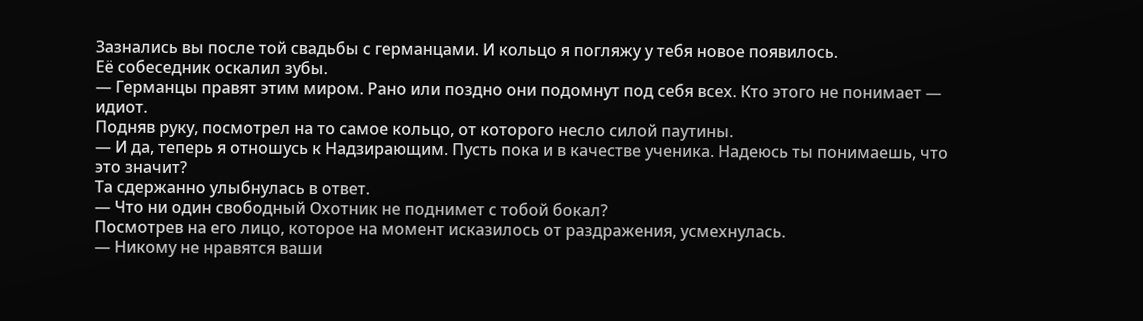Зазнались вы после той свадьбы с германцами. И кольцо я погляжу у тебя новое появилось.
Её собеседник оскалил зубы.
— Германцы правят этим миром. Рано или поздно они подомнут под себя всех. Кто этого не понимает — идиот.
Подняв руку, посмотрел на то самое кольцо, от которого несло силой паутины.
— И да, теперь я отношусь к Надзирающим. Пусть пока и в качестве ученика. Надеюсь ты понимаешь, что это значит?
Та сдержанно улыбнулась в ответ.
— Что ни один свободный Охотник не поднимет с тобой бокал?
Посмотрев на его лицо, которое на момент исказилось от раздражения, усмехнулась.
— Никому не нравятся ваши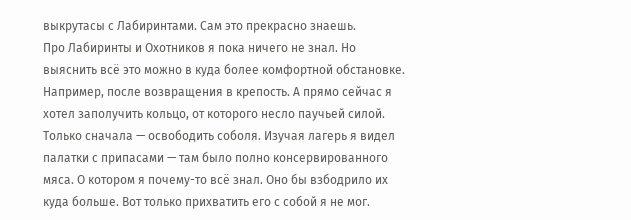выкрутасы с Лабиринтами. Сам это прекрасно знаешь.
Про Лабиринты и Охотников я пока ничего не знал. Но выяснить всё это можно в куда более комфортной обстановке. Например, после возвращения в крепость. А прямо сейчас я хотел заполучить кольцо, от которого несло паучьей силой.
Только сначала — освободить соболя. Изучая лагерь я видел палатки с припасами — там было полно консервированного мяса. О котором я почему-то всё знал. Оно бы взбодрило их куда больше. Вот только прихватить его с собой я не мог.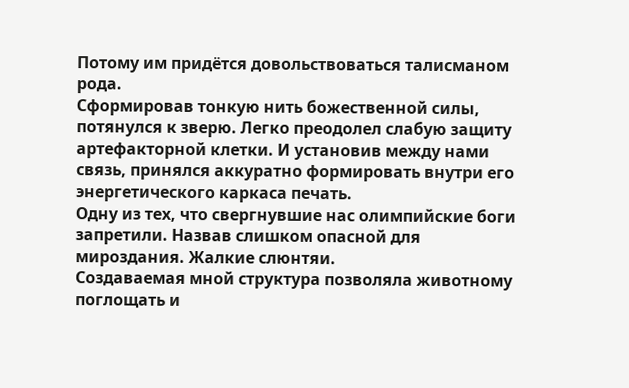Потому им придётся довольствоваться талисманом рода.
Сформировав тонкую нить божественной силы, потянулся к зверю. Легко преодолел слабую защиту артефакторной клетки. И установив между нами связь, принялся аккуратно формировать внутри его энергетического каркаса печать.
Одну из тех, что свергнувшие нас олимпийские боги запретили. Назвав слишком опасной для мироздания. Жалкие слюнтяи.
Создаваемая мной структура позволяла животному поглощать и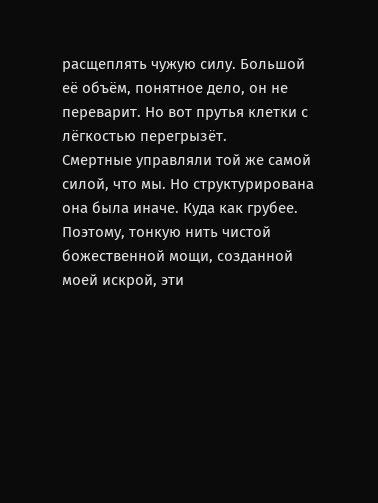расщеплять чужую силу. Большой её объём, понятное дело, он не переварит. Но вот прутья клетки с лёгкостью перегрызёт.
Смертные управляли той же самой силой, что мы. Но структурирована она была иначе. Куда как грубее. Поэтому, тонкую нить чистой божественной мощи, созданной моей искрой, эти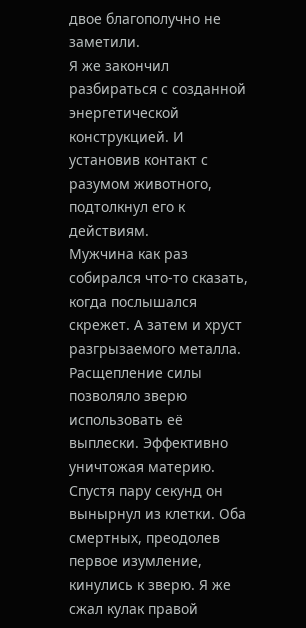двое благополучно не заметили.
Я же закончил разбираться с созданной энергетической конструкцией. И установив контакт с разумом животного, подтолкнул его к действиям.
Мужчина как раз собирался что-то сказать, когда послышался скрежет. А затем и хруст разгрызаемого металла. Расщепление силы позволяло зверю использовать её выплески. Эффективно уничтожая материю.
Спустя пару секунд он вынырнул из клетки. Оба смертных, преодолев первое изумление, кинулись к зверю. Я же сжал кулак правой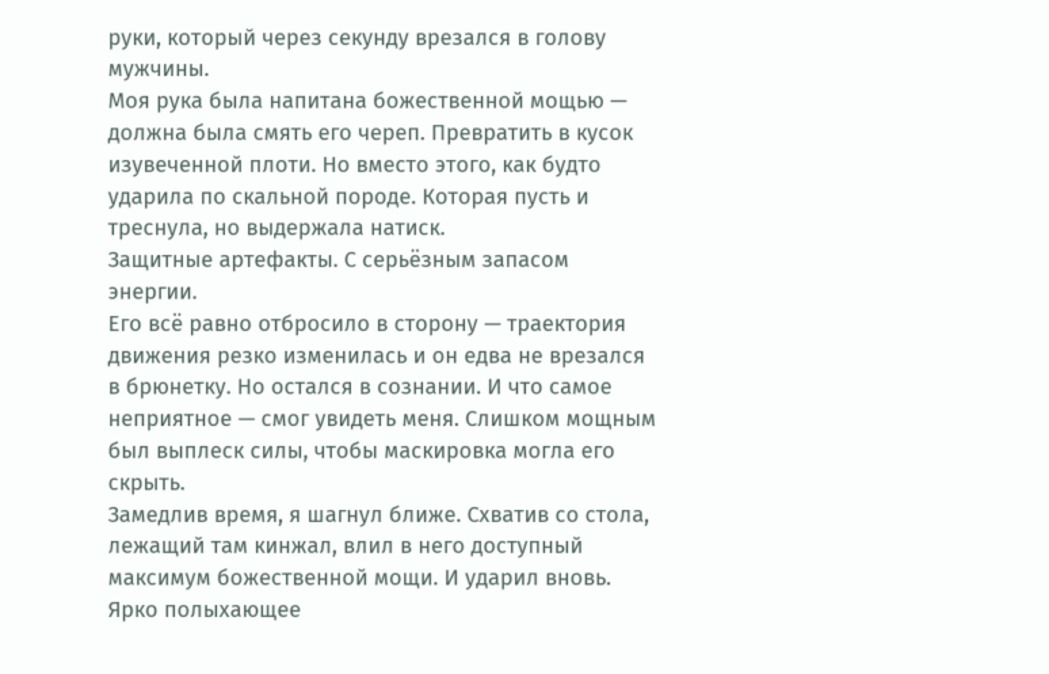руки, который через секунду врезался в голову мужчины.
Моя рука была напитана божественной мощью — должна была смять его череп. Превратить в кусок изувеченной плоти. Но вместо этого, как будто ударила по скальной породе. Которая пусть и треснула, но выдержала натиск.
Защитные артефакты. С серьёзным запасом энергии.
Его всё равно отбросило в сторону — траектория движения резко изменилась и он едва не врезался в брюнетку. Но остался в сознании. И что самое неприятное — смог увидеть меня. Слишком мощным был выплеск силы, чтобы маскировка могла его скрыть.
Замедлив время, я шагнул ближе. Схватив со стола, лежащий там кинжал, влил в него доступный максимум божественной мощи. И ударил вновь.
Ярко полыхающее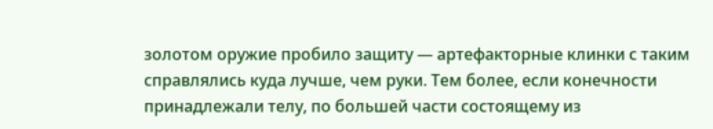золотом оружие пробило защиту — артефакторные клинки с таким справлялись куда лучше, чем руки. Тем более, если конечности принадлежали телу, по большей части состоящему из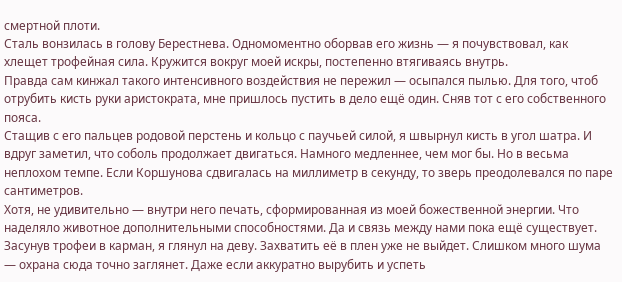смертной плоти.
Сталь вонзилась в голову Берестнева. Одномоментно оборвав его жизнь — я почувствовал, как хлещет трофейная сила. Кружится вокруг моей искры, постепенно втягиваясь внутрь.
Правда сам кинжал такого интенсивного воздействия не пережил — осыпался пылью. Для того, чтоб отрубить кисть руки аристократа, мне пришлось пустить в дело ещё один. Сняв тот с его собственного пояса.
Стащив с его пальцев родовой перстень и кольцо с паучьей силой, я швырнул кисть в угол шатра. И вдруг заметил, что соболь продолжает двигаться. Намного медленнее, чем мог бы. Но в весьма неплохом темпе. Если Коршунова сдвигалась на миллиметр в секунду, то зверь преодолевался по паре сантиметров.
Хотя, не удивительно — внутри него печать, сформированная из моей божественной энергии. Что наделяло животное дополнительными способностями. Да и связь между нами пока ещё существует.
Засунув трофеи в карман, я глянул на деву. Захватить её в плен уже не выйдет. Слишком много шума — охрана сюда точно заглянет. Даже если аккуратно вырубить и успеть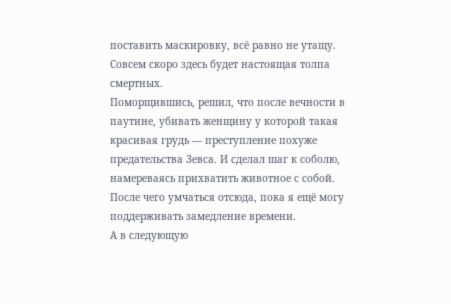поставить маскировку, всё равно не утащу. Совсем скоро здесь будет настоящая толпа смертных.
Поморщившись, решил, что после вечности в паутине, убивать женщину у которой такая красивая грудь — преступление похуже предательства Зевса. И сделал шаг к соболю, намереваясь прихватить животное с собой. После чего умчаться отсюда, пока я ещё могу поддерживать замедление времени.
А в следующую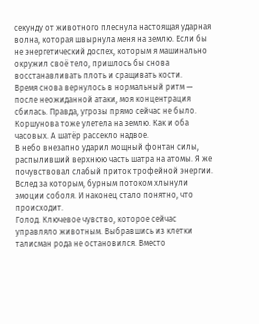секунду от животного плеснула настоящая ударная волна, которая швырнула меня на землю. Если бы не энергетический доспех, которым я машинально окружил своё тело, пришлось бы снова восстанавливать плоть и сращивать кости.
Время снова вернулось в нормальный ритм — после неожиданной атаки, моя концентрация сбилась. Правда, угрозы прямо сейчас не было. Коршунова тоже улетела на землю. Как и оба часовых. А шатёр рассекло надвое.
В небо внезапно ударил мощный фонтан силы, распыливший верхнюю часть шатра на атомы. Я же почувствовал слабый приток трофейной энергии. Вслед за которым, бурным потоком хлынули эмоции соболя. И наконец стало понятно, что происходит.
Голод. Ключевое чувство, которое сейчас управляло животным. Выбравшись из клетки талисман рода не остановился. Вместо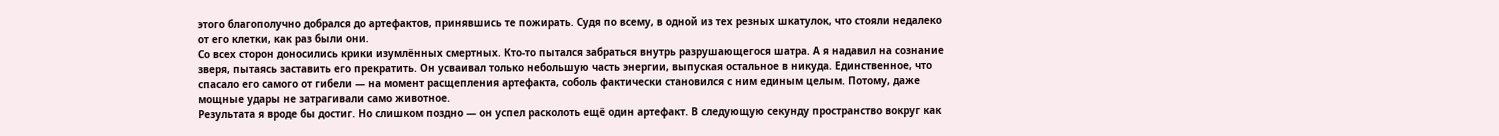этого благополучно добрался до артефактов, принявшись те пожирать. Судя по всему, в одной из тех резных шкатулок, что стояли недалеко от его клетки, как раз были они.
Со всех сторон доносились крики изумлённых смертных. Кто-то пытался забраться внутрь разрушающегося шатра. А я надавил на сознание зверя, пытаясь заставить его прекратить. Он усваивал только небольшую часть энергии, выпуская остальное в никуда. Единственное, что спасало его самого от гибели — на момент расщепления артефакта, соболь фактически становился с ним единым целым. Потому, даже мощные удары не затрагивали само животное.
Результата я вроде бы достиг. Но слишком поздно — он успел расколоть ещё один артефакт. В следующую секунду пространство вокруг как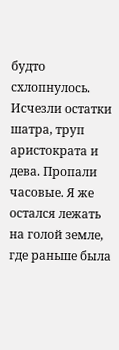будто схлопнулось. Исчезли остатки шатра, труп аристократа и дева. Пропали часовые. Я же остался лежать на голой земле, где раньше была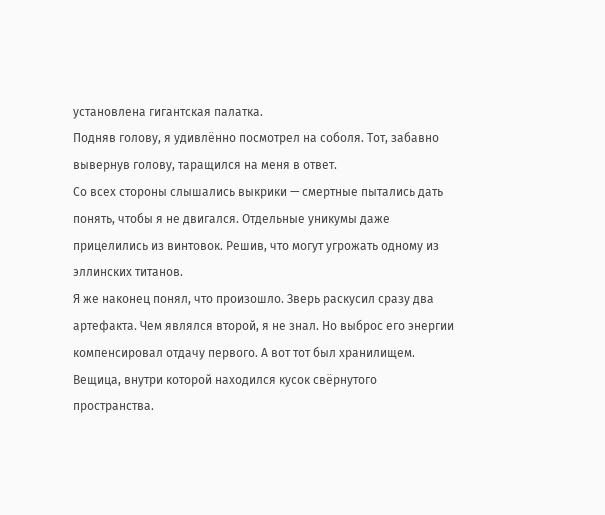установлена гигантская палатка.
Подняв голову, я удивлённо посмотрел на соболя. Тот, забавно вывернув голову, таращился на меня в ответ.
Со всех стороны слышались выкрики — смертные пытались дать понять, чтобы я не двигался. Отдельные уникумы даже прицелились из винтовок. Решив, что могут угрожать одному из эллинских титанов.
Я же наконец понял, что произошло. Зверь раскусил сразу два артефакта. Чем являлся второй, я не знал. Но выброс его энергии компенсировал отдачу первого. А вот тот был хранилищем. Вещица, внутри которой находился кусок свёрнутого пространства.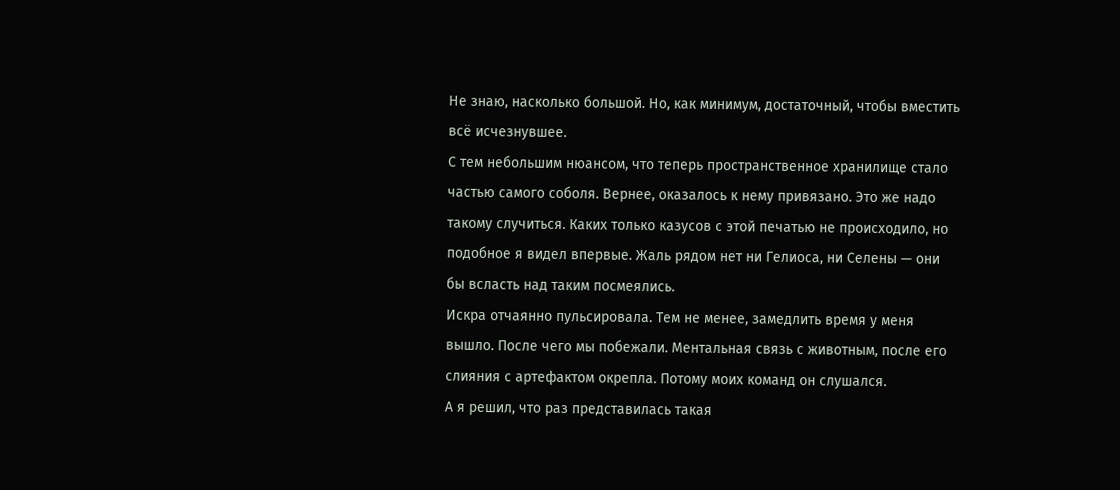Не знаю, насколько большой. Но, как минимум, достаточный, чтобы вместить всё исчезнувшее.
С тем небольшим нюансом, что теперь пространственное хранилище стало частью самого соболя. Вернее, оказалось к нему привязано. Это же надо такому случиться. Каких только казусов с этой печатью не происходило, но подобное я видел впервые. Жаль рядом нет ни Гелиоса, ни Селены — они бы всласть над таким посмеялись.
Искра отчаянно пульсировала. Тем не менее, замедлить время у меня вышло. После чего мы побежали. Ментальная связь с животным, после его слияния с артефактом окрепла. Потому моих команд он слушался.
А я решил, что раз представилась такая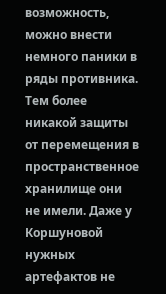возможность, можно внести немного паники в ряды противника. Тем более никакой защиты от перемещения в пространственное хранилище они не имели. Даже у Коршуновой нужных артефактов не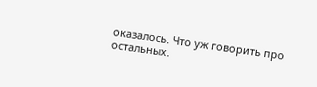оказалось. Что уж говорить про остальных.